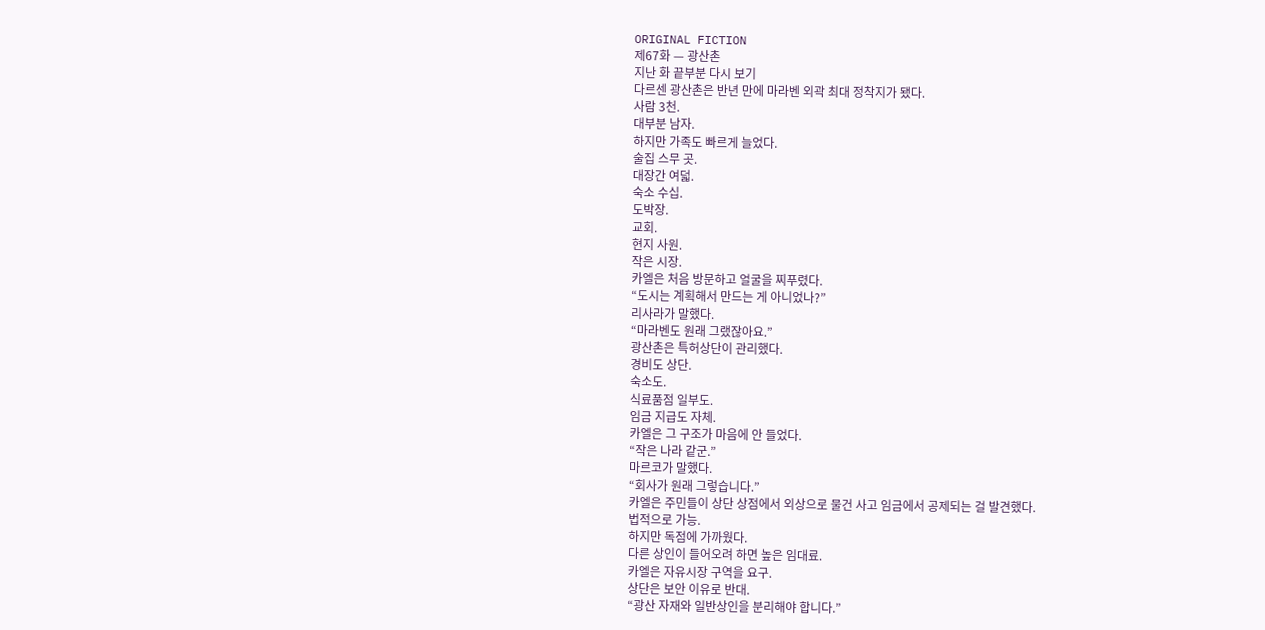ORIGINAL FICTION
제67화 — 광산촌
지난 화 끝부분 다시 보기
다르센 광산촌은 반년 만에 마라벤 외곽 최대 정착지가 됐다.
사람 3천.
대부분 남자.
하지만 가족도 빠르게 늘었다.
술집 스무 곳.
대장간 여덟.
숙소 수십.
도박장.
교회.
현지 사원.
작은 시장.
카엘은 처음 방문하고 얼굴을 찌푸렸다.
“도시는 계획해서 만드는 게 아니었나?”
리사라가 말했다.
“마라벤도 원래 그랬잖아요.”
광산촌은 특허상단이 관리했다.
경비도 상단.
숙소도.
식료품점 일부도.
임금 지급도 자체.
카엘은 그 구조가 마음에 안 들었다.
“작은 나라 같군.”
마르코가 말했다.
“회사가 원래 그렇습니다.”
카엘은 주민들이 상단 상점에서 외상으로 물건 사고 임금에서 공제되는 걸 발견했다.
법적으로 가능.
하지만 독점에 가까웠다.
다른 상인이 들어오려 하면 높은 임대료.
카엘은 자유시장 구역을 요구.
상단은 보안 이유로 반대.
“광산 자재와 일반상인을 분리해야 합니다.”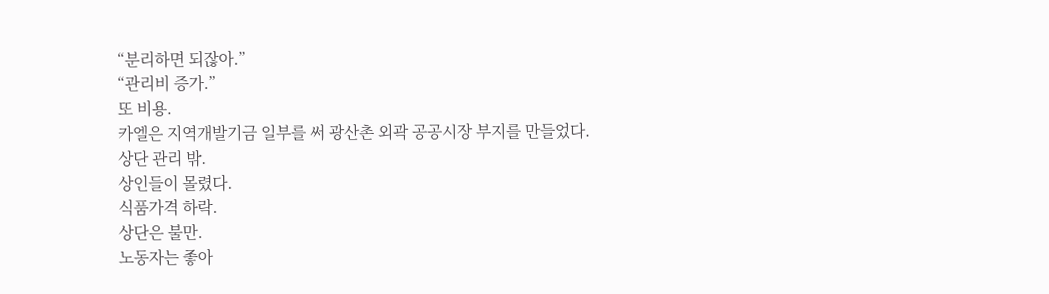“분리하면 되잖아.”
“관리비 증가.”
또 비용.
카엘은 지역개발기금 일부를 써 광산촌 외곽 공공시장 부지를 만들었다.
상단 관리 밖.
상인들이 몰렸다.
식품가격 하락.
상단은 불만.
노동자는 좋아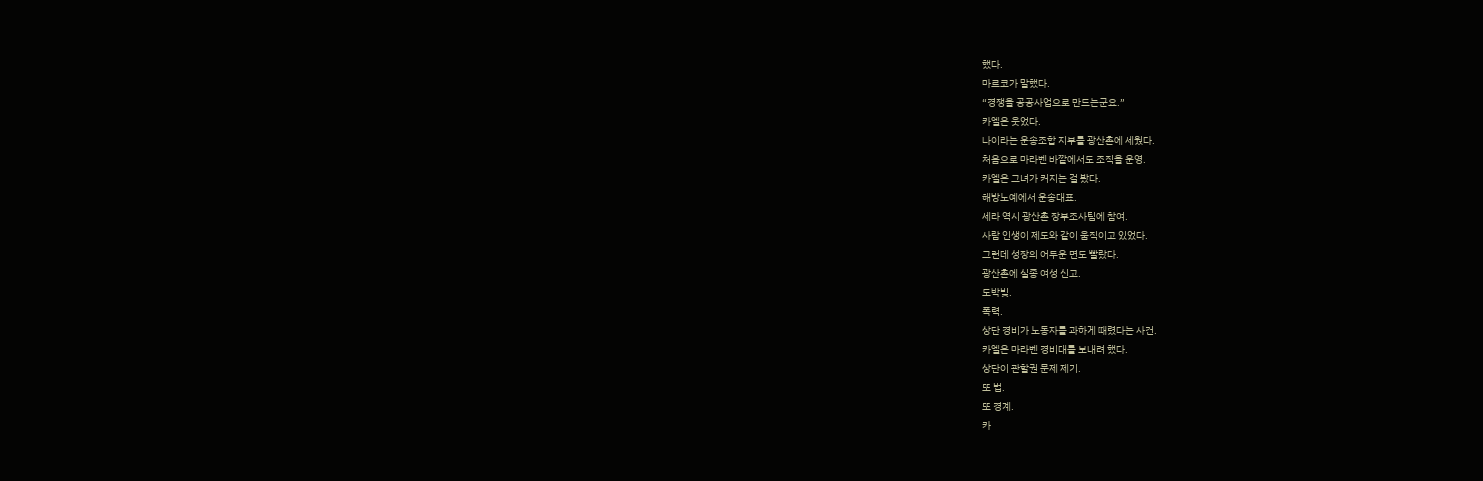했다.
마르코가 말했다.
“경쟁을 공공사업으로 만드는군요.”
카엘은 웃었다.
나이라는 운송조합 지부를 광산촌에 세웠다.
처음으로 마라벤 바깥에서도 조직을 운영.
카엘은 그녀가 커지는 걸 봤다.
해방노예에서 운송대표.
세라 역시 광산촌 장부조사팀에 참여.
사람 인생이 제도와 같이 움직이고 있었다.
그런데 성장의 어두운 면도 빨랐다.
광산촌에 실종 여성 신고.
도박빚.
폭력.
상단 경비가 노동자를 과하게 때렸다는 사건.
카엘은 마라벤 경비대를 보내려 했다.
상단이 관할권 문제 제기.
또 법.
또 경계.
카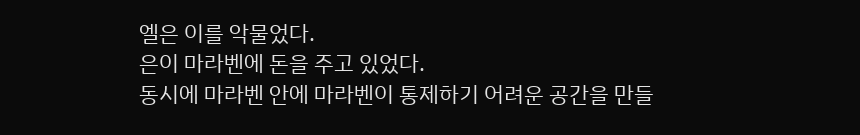엘은 이를 악물었다.
은이 마라벤에 돈을 주고 있었다.
동시에 마라벤 안에 마라벤이 통제하기 어려운 공간을 만들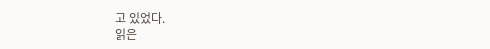고 있었다.
읽은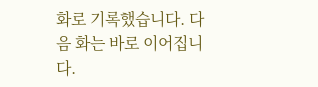화로 기록했습니다. 다음 화는 바로 이어집니다.